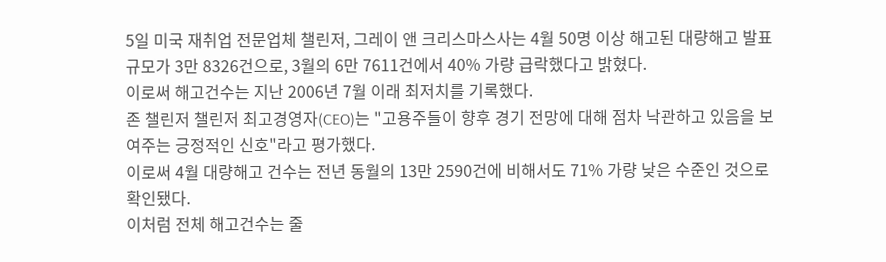5일 미국 재취업 전문업체 챌린저, 그레이 앤 크리스마스사는 4월 50명 이상 해고된 대량해고 발표 규모가 3만 8326건으로, 3월의 6만 7611건에서 40% 가량 급락했다고 밝혔다.
이로써 해고건수는 지난 2006년 7월 이래 최저치를 기록했다.
존 챌린저 챌린저 최고경영자(CEO)는 "고용주들이 향후 경기 전망에 대해 점차 낙관하고 있음을 보여주는 긍정적인 신호"라고 평가했다.
이로써 4월 대량해고 건수는 전년 동월의 13만 2590건에 비해서도 71% 가량 낮은 수준인 것으로 확인됐다.
이처럼 전체 해고건수는 줄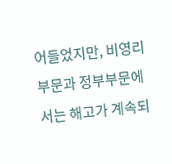어들었지만, 비영리 부문과 정부부문에서는 해고가 계속되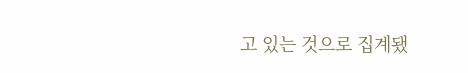고 있는 것으로 집계됐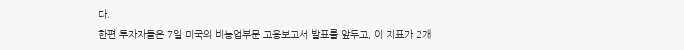다.
한편 투자자들은 7일 미국의 비농업부문 고용보고서 발표를 앞두고, 이 지표가 2개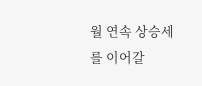월 연속 상승세를 이어갈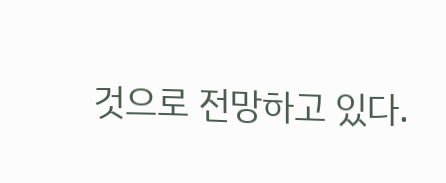것으로 전망하고 있다.